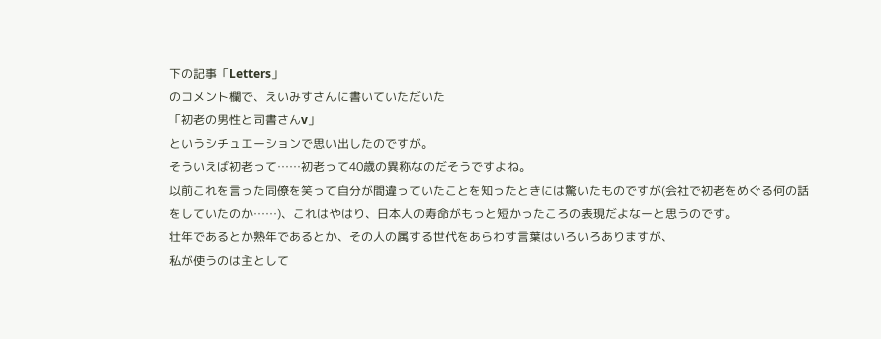下の記事「Letters」
のコメント欄で、えいみすさんに書いていただいた
「初老の男性と司書さんv」
というシチュエーションで思い出したのですが。
そういえば初老って……初老って40歳の異称なのだそうですよね。
以前これを言った同僚を笑って自分が間違っていたことを知ったときには驚いたものですが(会社で初老をめぐる何の話をしていたのか……)、これはやはり、日本人の寿命がもっと短かったころの表現だよなーと思うのです。
壮年であるとか熟年であるとか、その人の属する世代をあらわす言葉はいろいろありますが、
私が使うのは主として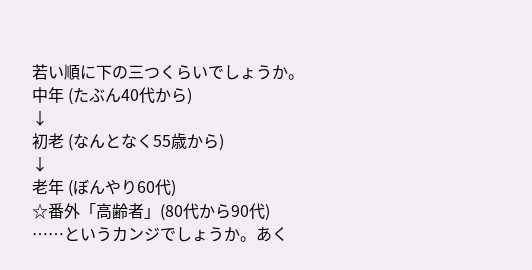若い順に下の三つくらいでしょうか。
中年 (たぶん40代から)
↓
初老 (なんとなく55歳から)
↓
老年 (ぼんやり60代)
☆番外「高齢者」(80代から90代)
……というカンジでしょうか。あく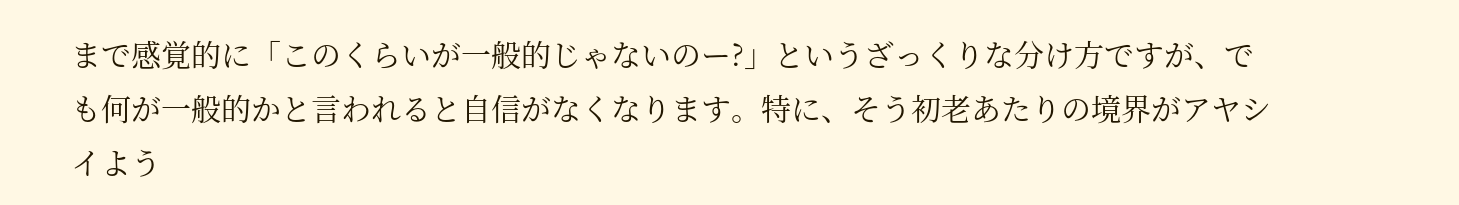まで感覚的に「このくらいが一般的じゃないのー?」というざっくりな分け方ですが、でも何が一般的かと言われると自信がなくなります。特に、そう初老あたりの境界がアヤシイよう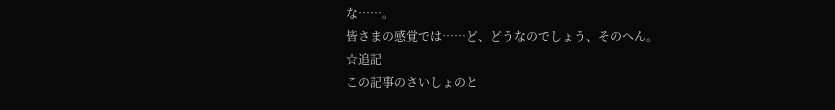な……。
皆さまの感覚では……ど、どうなのでしょう、そのへん。
☆追記
この記事のさいしょのと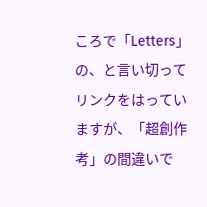ころで「Letters」の、と言い切ってリンクをはっていますが、「超創作考」の間違いで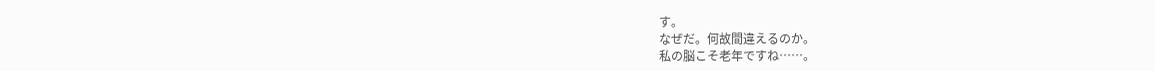す。
なぜだ。何故間違えるのか。
私の脳こそ老年ですね……。